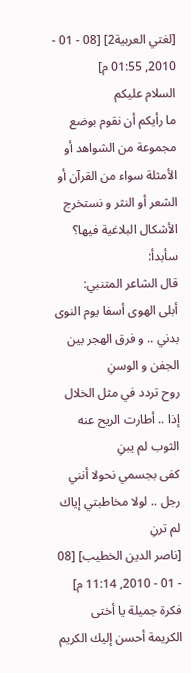[لغتي العربية2] [08 - 01 - 2010, 01:55 م]
السلام عليكم
ما رأيكم أن نقوم بوضع مجموعة من الشواهد أو الأمثلة سواء من القرآن أو الشعر أو النثر و نستخرج الأشكال البلاغية فيها؟
سأبدأ:
قال الشاعر المتنبي:
أبلى الهوى أسفا يوم النوى بدني .. و فرق الهجر بين الجفن و الوسنِ
روح تردد في مثل الخلال إذا .. أطارت الريح عنه الثوب لم يبنِ
كفى بجسمي نحولا أنني رجل .. لولا مخاطبتي إياك لم ترنِ
[ناصر الدين الخطيب] [08 - 01 - 2010, 11:14 م]
فكرة جميلة يا أختى الكريمة أحسن إليك الكريم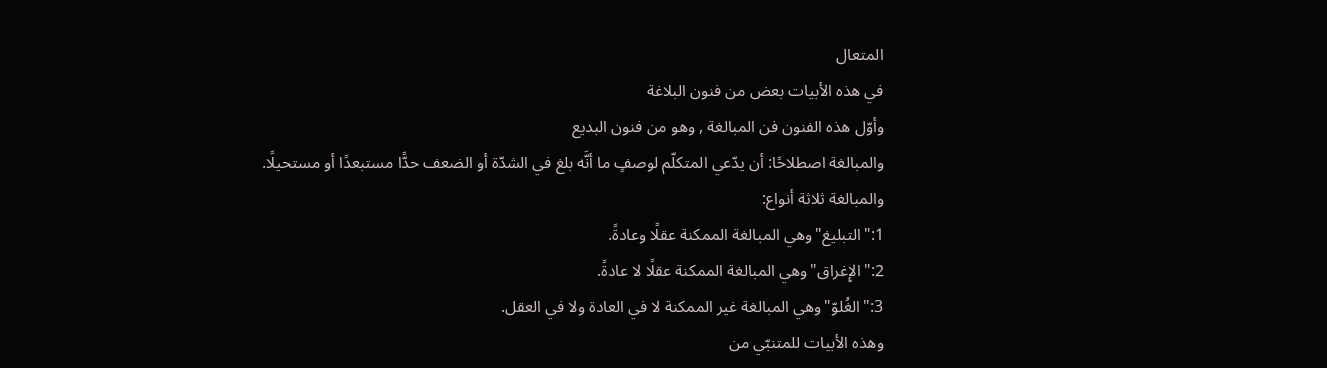المتعال
في هذه الأبيات بعض من فنون البلاغة
وأوّل هذه الفنون فن المبالغة , وهو من فنون البديع
والمبالغة اصطلاحًا: أن يدّعي المتكلّم لوصفٍ ما أنَّه بلغ في الشدّة أو الضعف حدًّا مستبعدًا أو مستحيلًا.
والمبالغة ثلاثة أنواع:
1:"التبليغ"وهي المبالغة الممكنة عقلًا وعادةً.
2:"الإِغراق"وهي المبالغة الممكنة عقلًا لا عادةً.
3:"الغُلوّ"وهي المبالغة غير الممكنة لا في العادة ولا في العقل.
وهذه الأبيات للمتنبّي من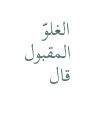الغلوّ المقبول
قال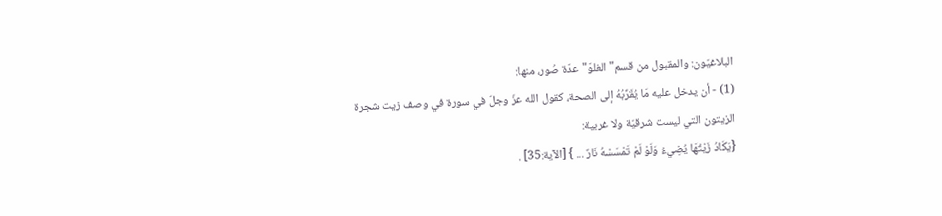البلاغيّون: والمقبول من قسم"الغلوّ"عدّة صُور، منها:
(1) - أن يدخل عليه مَا يُقَرِّبُهُ إلى الصحة، كقول الله عزّ وجلّ في سورة في وصف زيت شجرة الزيتون التي ليست شرقيّة ولا غربية:
{يَكَادُ زَيْتُهَا يُضِيءُ وَلَوْ لَمْ تَمْسَسْهُ نَارٌ ... } [الآية:35] .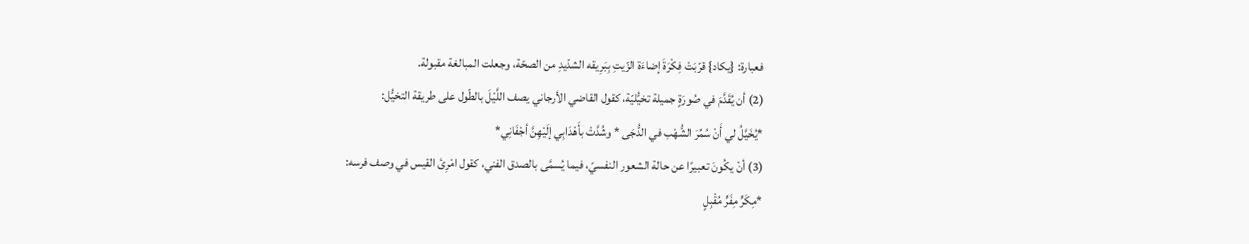فعبارة: {يكاد} قرّبَتْ فِكْرَةَ إضاءَة الزّيتِ بِبَرِيقه الشدّيدِ من الصحّة، وجعلت المبالغة مقبولة.
(2) أن يُقَدَّمَ في صُورَةٍ جميلة تخيُّليّة، كقول القاضي الأرجاني يصف اللَّيْلَ بالطّول على طريقة التخيُّل:
*يُخَيَّلُ لي أَنْ سُمِّرَ الشُّهْب في الدُّجَى * وشُدَّتْ بأَهْدَابِي إلَيْهِنَّ أجْفَانِي*
(3) أنْ يكُونَ تعبيرًا عن حالة الشعور النفسيّ، فيما يُسمَّى بالصدق الفني، كقول امْرِئ القيس في وصف فرسه:
*مِكَرٍّ مِفَرٍّ مُقْبِلٍ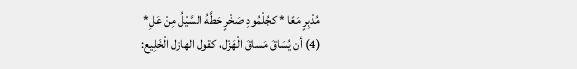مُدْبِرٍ مَعًا * كجُلْمُودِ صَخْرٍ حَطَّهُ السَّيْلُ مِنْ عَلِ*
(4) أن يُسَاقَ مَساقَ الْهَزْل، كقول الهازل الْخَلِيع: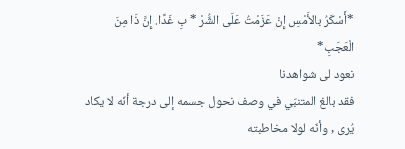*أَسْكَرُ بالأَمْسِ إِنْ عَزَمْتُ عَلَى الشُّرْ * بِ غَدًا. إِنَّ ذَا مِنَ الْعَجَبِ*
نعود لى شواهدنا
فقد بالغ المتنبّي في وصف نحول جسمه إلى درجة أنّه لا يكاد يُرى , وأنّه لولا مخاطبته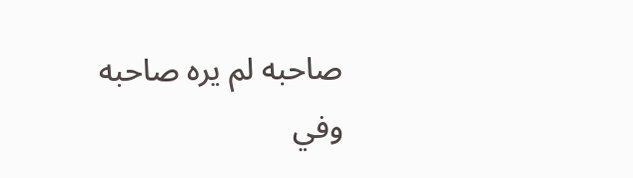صاحبه لم يره صاحبه
وفي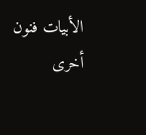الأبيات فنون أخرى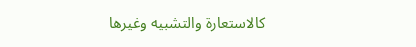كالاستعارة والتشبيه وغيرها